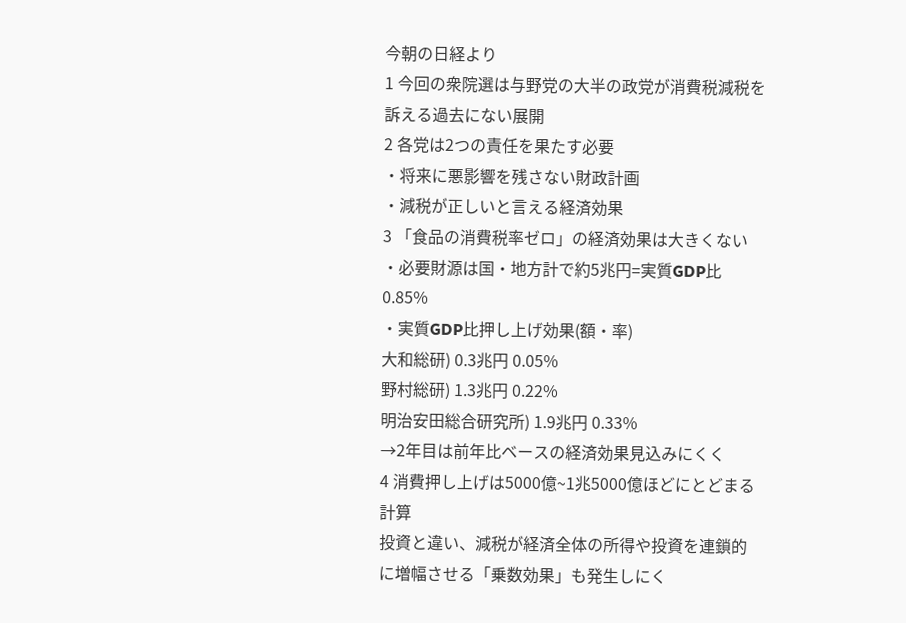今朝の日経より
1 今回の衆院選は与野党の大半の政党が消費税減税を訴える過去にない展開
2 各党は2つの責任を果たす必要
・将来に悪影響を残さない財政計画
・減税が正しいと言える経済効果
3 「食品の消費税率ゼロ」の経済効果は大きくない
・必要財源は国・地方計で約5兆円=実質GDP比0.85%
・実質GDP比押し上げ効果(額・率)
大和総研) 0.3兆円 0.05%
野村総研) 1.3兆円 0.22%
明治安田総合研究所) 1.9兆円 0.33%
→2年目は前年比ベースの経済効果見込みにくく
4 消費押し上げは5000億~1兆5000億ほどにとどまる計算
投資と違い、減税が経済全体の所得や投資を連鎖的に増幅させる「乗数効果」も発生しにく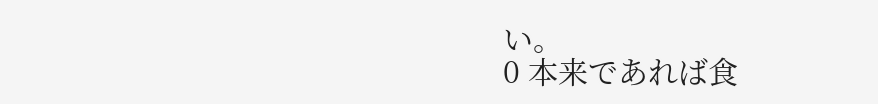い。
0 本来であれば食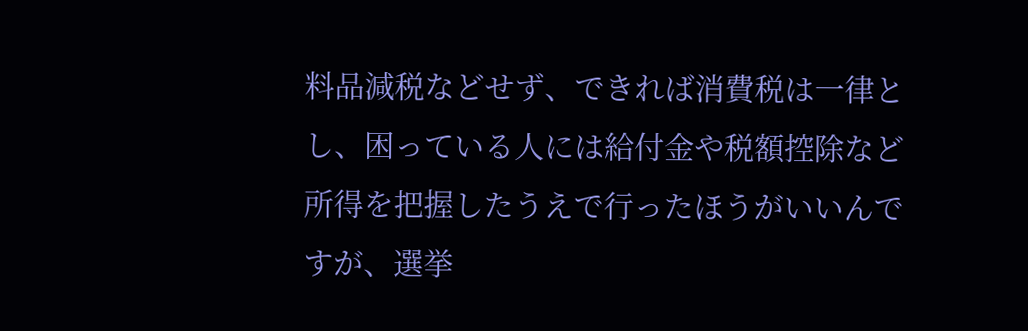料品減税などせず、できれば消費税は一律とし、困っている人には給付金や税額控除など所得を把握したうえで行ったほうがいいんですが、選挙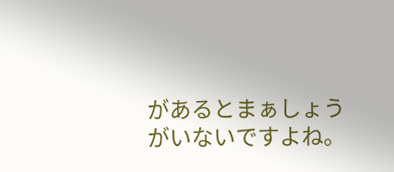があるとまぁしょうがいないですよね。